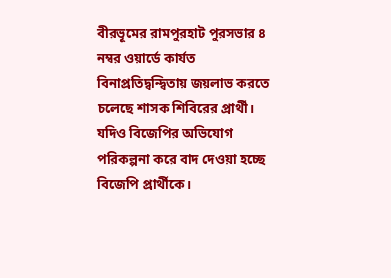বীরভূমের রামপুরহাট পুরসভার ৪ নম্বর ওয়ার্ডে কার্যত বিনাপ্রতিদ্বন্দ্বিতায় জয়লাভ করতে চলেছে শাসক শিবিরের প্রার্থী। যদিও বিজেপির অভিযোগ পরিকল্পনা করে বাদ দেওয়া হচ্ছে বিজেপি প্রার্থীকে।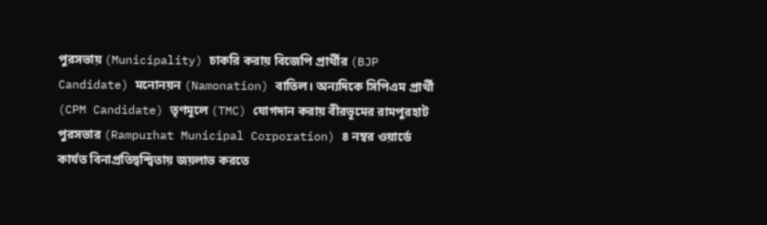পুরসভায় (Municipality) চাকরি করায় বিজেপি প্রার্থীর (BJP Candidate) মনোনয়ন (Namonation) বাতিল। অন্যদিকে সিপিএম প্রার্থী (CPM Candidate) তৃণমূলে (TMC) যোগদান করায় বীরভূমের রামপুরহাট পুরসভার (Rampurhat Municipal Corporation) ৪ নম্বর ওয়ার্ডে কার্যত বিনাপ্রতিদ্বন্দ্বিতায় জয়লাভ করতে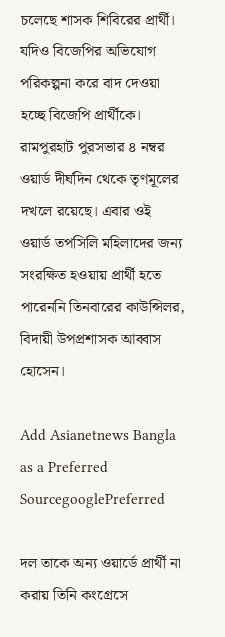চলেছে শাসক শিবিরের প্রার্থী। যদিও বিজেপির অভিযোগ পরিকল্পনা করে বাদ দেওয়া হচ্ছে বিজেপি প্রার্থীকে। রামপুরহাট পুরসভার ৪ নম্বর ওয়ার্ড দীর্ঘদিন থেকে তৃণমূলের দখলে রয়েছে। এবার ওই ওয়ার্ড তপসিলি মহিলাদের জন্য সংরক্ষিত হওয়ায় প্রার্থী হতে পারেননি তিনবারের কাউন্সিলর, বিদায়ী উপপ্রশাসক আব্বাস হোসেন।

Add Asianetnews Bangla as a Preferred SourcegooglePreferred

দল তাকে অন্য ওয়ার্ডে প্রার্থী না করায় তিনি কংগ্রেসে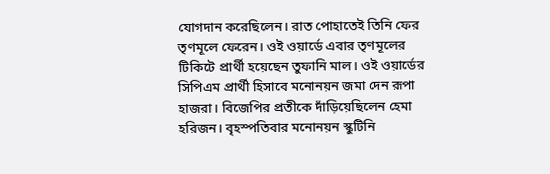যোগদান করেছিলেন। রাত পোহাতেই তিনি ফের তৃণমূলে ফেরেন। ওই ওয়ার্ডে এবার তৃণমূলের টিকিটে প্রার্থী হয়েছেন তুফানি মাল। ওই ওয়ার্ডের সিপিএম প্রার্থী হিসাবে মনোনয়ন জমা দেন রূপা হাজরা। বিজেপির প্রতীকে দাঁড়িয়েছিলেন হেমা হরিজন। বৃহস্পতিবার মনোনয়ন স্কুটিনি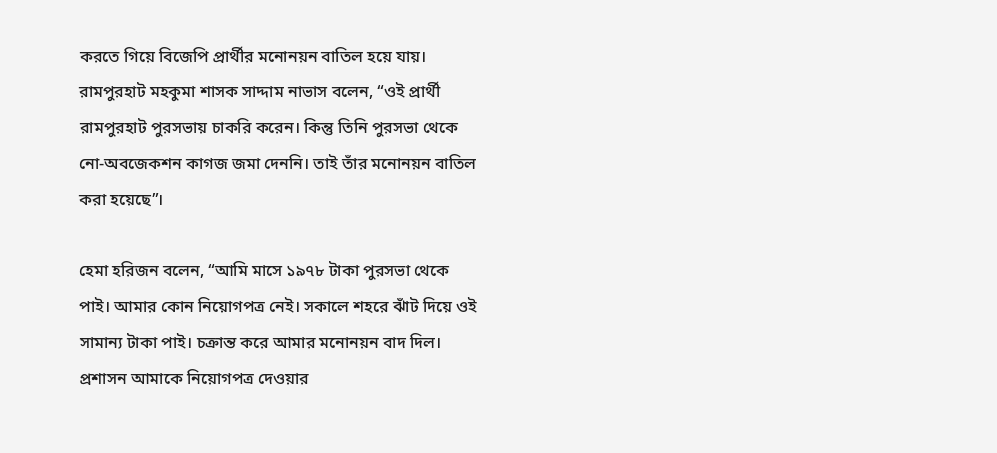করতে গিয়ে বিজেপি প্রার্থীর মনোনয়ন বাতিল হয়ে যায়। রামপুরহাট মহকুমা শাসক সাদ্দাম নাভাস বলেন, “ওই প্রার্থী রামপুরহাট পুরসভায় চাকরি করেন। কিন্তু তিনি পুরসভা থেকে নো-অবজেকশন কাগজ জমা দেননি। তাই তাঁর মনোনয়ন বাতিল করা হয়েছে”।

হেমা হরিজন বলেন, “আমি মাসে ১৯৭৮ টাকা পুরসভা থেকে পাই। আমার কোন নিয়োগপত্র নেই। সকালে শহরে ঝাঁট দিয়ে ওই সামান্য টাকা পাই। চক্রান্ত করে আমার মনোনয়ন বাদ দিল। প্রশাসন আমাকে নিয়োগপত্র দেওয়ার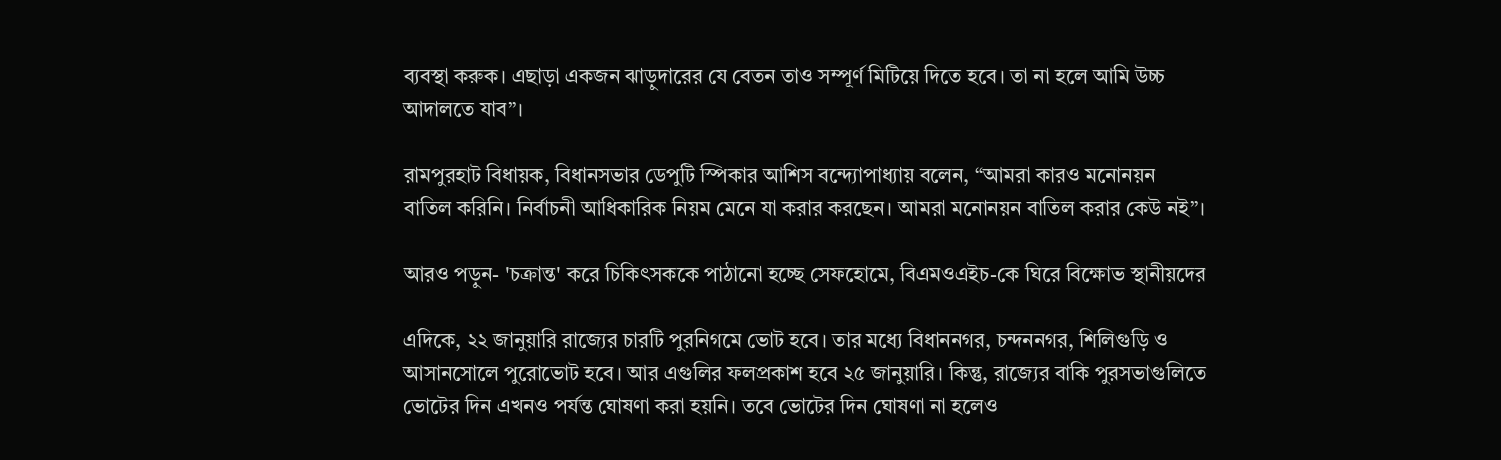ব্যবস্থা করুক। এছাড়া একজন ঝাড়ুদারের যে বেতন তাও সম্পূর্ণ মিটিয়ে দিতে হবে। তা না হলে আমি উচ্চ আদালতে যাব”।

রামপুরহাট বিধায়ক, বিধানসভার ডেপুটি স্পিকার আশিস বন্দ্যোপাধ্যায় বলেন, “আমরা কারও মনোনয়ন বাতিল করিনি। নির্বাচনী আধিকারিক নিয়ম মেনে যা করার করছেন। আমরা মনোনয়ন বাতিল করার কেউ নই”।

আরও পড়ুন- 'চক্রান্ত' করে চিকিৎসককে পাঠানো হচ্ছে সেফহোমে, বিএমওএইচ-কে ঘিরে বিক্ষোভ স্থানীয়দের

এদিকে, ২২ জানুয়ারি রাজ্যের চারটি পুরনিগমে ভোট হবে। তার মধ্যে বিধাননগর, চন্দননগর, শিলিগুড়ি ও আসানসোলে পুরোভোট হবে। আর এগুলির ফলপ্রকাশ হবে ২৫ জানুয়ারি। কিন্তু, রাজ্যের বাকি পুরসভাগুলিতে ভোটের দিন এখনও পর্যন্ত ঘোষণা করা হয়নি। তবে ভোটের দিন ঘোষণা না হলেও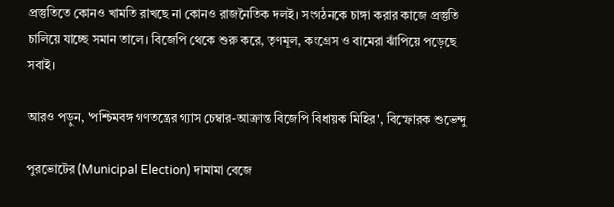প্রস্তুতিতে কোনও খামতি রাখছে না কোনও রাজনৈতিক দলই। সংগঠনকে চাঙ্গা করার কাজে প্রস্তুতি চালিয়ে যাচ্ছে সমান তালে। বিজেপি থেকে শুরু করে, তৃণমূল, কংগ্রেস ও বামেরা ঝাঁপিয়ে পড়েছে সবাই।

আরও পড়ুন, 'পশ্চিমবঙ্গ গণতন্ত্রের গ্যাস চেম্বার-আক্রান্ত বিজেপি বিধায়ক মিহির', বিস্ফোরক শুভেন্দু

পুরভোটের (Municipal Election) দামামা বেজে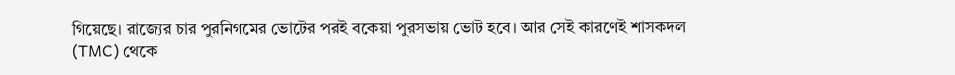গিয়েছে। রাজ্যের চার পুরনিগমের ভোটের পরই বকেয়া পুরসভায় ভোট হবে। আর সেই কারণেই শাসকদল (TMC) থেকে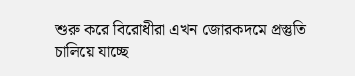শুরু করে বিরোধীরা এখন জোরকদমে প্রস্তুতি চালিয়ে যাচ্ছে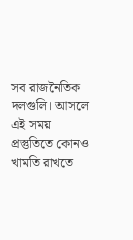সব রাজনৈতিক দলগুলি। আসলে এই সময় প্রস্তুতিতে কোনও খামতি রাখতে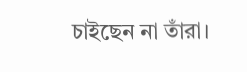চাইছেন না তাঁরা।